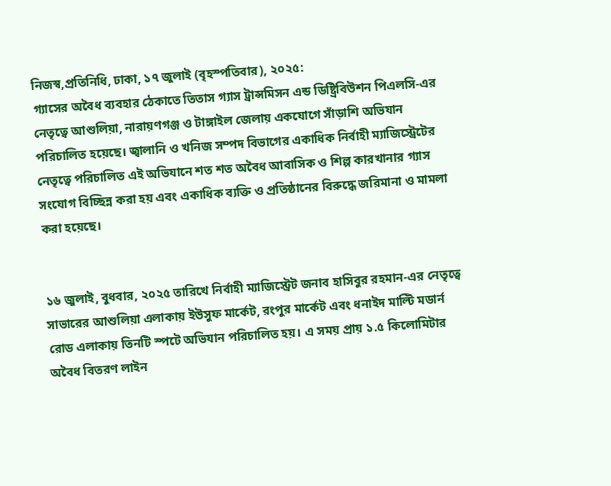নিজস্ব,প্রতিনিধি, ঢাকা, ১৭ জুলাই (বৃহস্পতিবার), ২০২৫:
গ্যাসের অবৈধ ব্যবহার ঠেকাতে তিতাস গ্যাস ট্রান্সমিসন এন্ড ডিষ্ট্রিবিউশন পিএলসি-এর নেতৃত্বে আশুলিয়া, নারায়ণগঞ্জ ও টাঙ্গাইল জেলায় একযোগে সাঁড়াশি অভিযান পরিচালিত হয়েছে। জ্বালানি ও খনিজ সম্পদ বিভাগের একাধিক নির্বাহী ম্যাজিস্ট্রেটের নেতৃত্বে পরিচালিত এই অভিযানে শত শত অবৈধ আবাসিক ও শিল্প কারখানার গ্যাস সংযোগ বিচ্ছিন্ন করা হয় এবং একাধিক ব্যক্তি ও প্রতিষ্ঠানের বিরুদ্ধে জরিমানা ও মামলা করা হয়েছে।


১৬ জুলাই, বুধবার, ২০২৫ তারিখে নির্বাহী ম্যাজিস্ট্রেট জনাব হাসিবুর রহমান-এর নেতৃত্বে সাভারের আশুলিয়া এলাকায় ইউসুফ মার্কেট, রংপুর মার্কেট এবং ধনাইদ মাল্টি মডার্ন রোড এলাকায় তিনটি স্পটে অভিযান পরিচালিত হয়। এ সময় প্রায় ১.৫ কিলোমিটার অবৈধ বিতরণ লাইন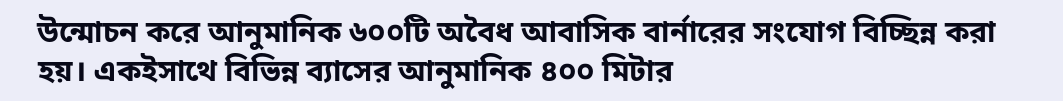উন্মোচন করে আনুমানিক ৬০০টি অবৈধ আবাসিক বার্নারের সংযোগ বিচ্ছিন্ন করা হয়। একইসাথে বিভিন্ন ব্যাসের আনুমানিক ৪০০ মিটার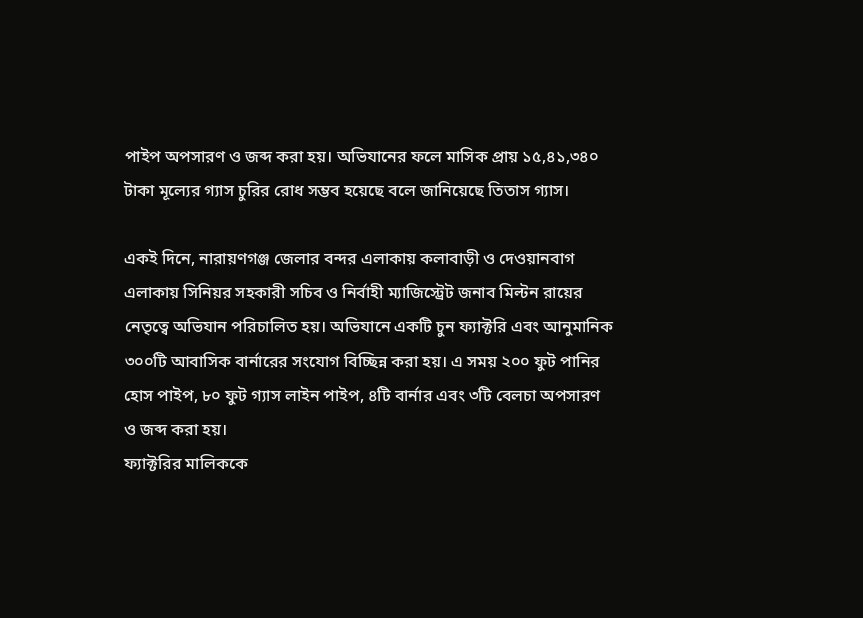পাইপ অপসারণ ও জব্দ করা হয়। অভিযানের ফলে মাসিক প্রায় ১৫,৪১,৩৪০ টাকা মূল্যের গ্যাস চুরির রোধ সম্ভব হয়েছে বলে জানিয়েছে তিতাস গ্যাস।

একই দিনে, নারায়ণগঞ্জ জেলার বন্দর এলাকায় কলাবাড়ী ও দেওয়ানবাগ এলাকায় সিনিয়র সহকারী সচিব ও নির্বাহী ম্যাজিস্ট্রেট জনাব মিল্টন রায়ের নেতৃত্বে অভিযান পরিচালিত হয়। অভিযানে একটি চুন ফ্যাক্টরি এবং আনুমানিক ৩০০টি আবাসিক বার্নারের সংযোগ বিচ্ছিন্ন করা হয়। এ সময় ২০০ ফুট পানির হোস পাইপ, ৮০ ফুট গ্যাস লাইন পাইপ, ৪টি বার্নার এবং ৩টি বেলচা অপসারণ ও জব্দ করা হয়।
ফ্যাক্টরির মালিককে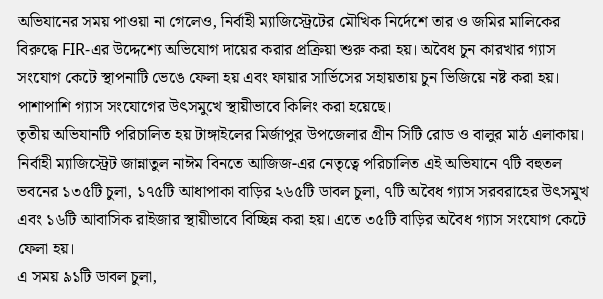অভিযানের সময় পাওয়া না গেলেও, নির্বাহী ম্যাজিস্ট্রেটের মৌখিক নির্দেশে তার ও জমির মালিকের বিরুদ্ধে FIR-এর উদ্দেশ্যে অভিযোগ দায়ের করার প্রক্রিয়া শুরু করা হয়। অবৈধ চুন কারখার গ্যাস সংযোগ কেটে স্থাপনাটি ভেঙে ফেলা হয় এবং ফায়ার সার্ভিসের সহায়তায় চুন ভিজিয়ে নষ্ট করা হয়। পাশাপাশি গ্যাস সংযোগের উৎসমুখে স্থায়ীভাবে কিলিং করা হয়েছে।
তৃতীয় অভিযানটি পরিচালিত হয় টাঙ্গাইলের মির্জাপুর উপজেলার গ্রীন সিটি রোড ও বালুর মাঠ এলাকায়। নির্বাহী ম্যাজিস্ট্রেট জান্নাতুল নাঈম বিনতে আজিজ-এর নেতৃত্বে পরিচালিত এই অভিযানে ৭টি বহুতল ভবনের ১৩৫টি চুলা, ১৭৫টি আধাপাকা বাড়ির ২৬৫টি ডাবল চুলা, ৭টি অবৈধ গ্যাস সরবরাহের উৎসমুখ এবং ১৬টি আবাসিক রাইজার স্থায়ীভাবে বিচ্ছিন্ন করা হয়। এতে ৩৫টি বাড়ির অবৈধ গ্যাস সংযোগ কেটে ফেলা হয়।
এ সময় ৯১টি ডাবল চুলা,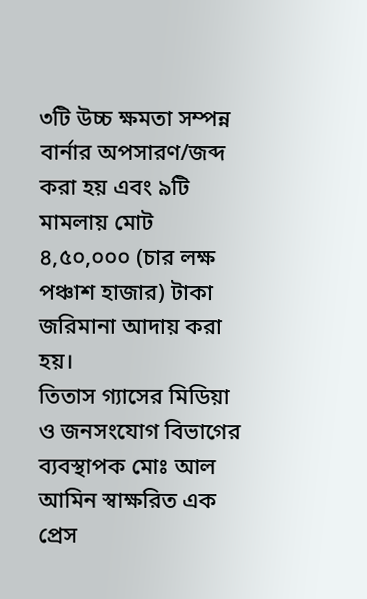৩টি উচ্চ ক্ষমতা সম্পন্ন বার্নার অপসারণ/জব্দ করা হয় এবং ৯টি মামলায় মোট ৪,৫০,০০০ (চার লক্ষ পঞ্চাশ হাজার) টাকা জরিমানা আদায় করা হয়।
তিতাস গ্যাসের মিডিয়া ও জনসংযোগ বিভাগের ব্যবস্থাপক মোঃ আল আমিন স্বাক্ষরিত এক প্রেস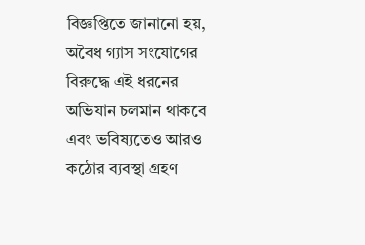বিজ্ঞপ্তিতে জানানো হয়, অবৈধ গ্যাস সংযোগের বিরুদ্ধে এই ধরনের অভিযান চলমান থাকবে এবং ভবিষ্যতেও আরও কঠোর ব্যবস্থা গ্রহণ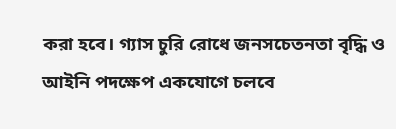করা হবে। গ্যাস চুরি রোধে জনসচেতনতা বৃদ্ধি ও আইনি পদক্ষেপ একযোগে চলবে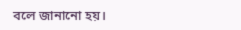বলে জানানো হয়।